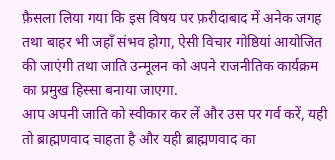फ़ैसला लिया गया कि इस विषय पर फ़रीदाबाद में अनेक जगह तथा बाहर भी जहाँ संभव होगा, ऐसी विचार गोष्ठियां आयोजित की जाएंगी तथा जाति उन्मूलन को अपने राजनीतिक कार्यक्रम का प्रमुख हिस्सा बनाया जाएगा.
आप अपनी जाति को स्वीकार कर लें और उस पर गर्व करें, यही तो ब्राह्मणवाद चाहता है और यही ब्राह्मणवाद का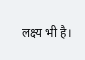लक्ष्य भी है।